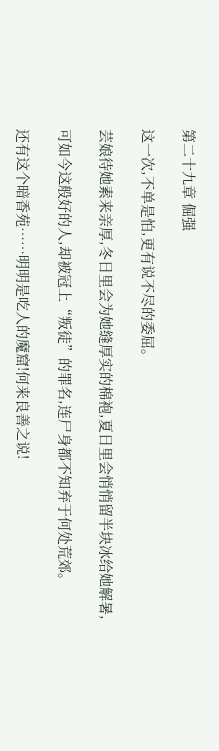第二十九章 倔强

这一次,不单是怕,更有说不尽的委屈。

芸娘待她素来亲厚,冬日里会为她缝厚实的棉袍,夏日里会悄悄留半块冰给她解暑,

可如今这般好的人,却被冠上“叛徒”的罪名,连尸身都不知弃于何处荒郊。

还有这个暗香苑……明明是吃人的魔窟!何来良善之说!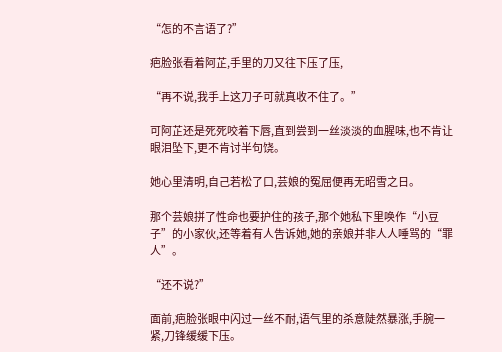“怎的不言语了?”

疤脸张看着阿芷,手里的刀又往下压了压,

“再不说,我手上这刀子可就真收不住了。”

可阿芷还是死死咬着下唇,直到尝到一丝淡淡的血腥味,也不肯让眼泪坠下,更不肯讨半句饶。

她心里清明,自己若松了口,芸娘的冤屈便再无昭雪之日。

那个芸娘拼了性命也要护住的孩子,那个她私下里唤作“小豆子”的小家伙,还等着有人告诉她,她的亲娘并非人人唾骂的“罪人”。

“还不说?”

面前,疤脸张眼中闪过一丝不耐,语气里的杀意陡然暴涨,手腕一紧,刀锋缓缓下压。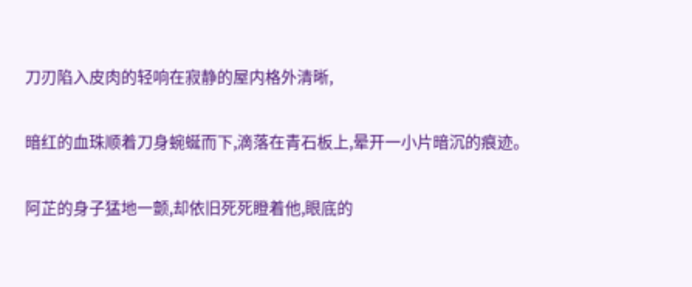刀刃陷入皮肉的轻响在寂静的屋内格外清晰,

暗红的血珠顺着刀身蜿蜒而下,滴落在青石板上,晕开一小片暗沉的痕迹。

阿芷的身子猛地一颤,却依旧死死瞪着他,眼底的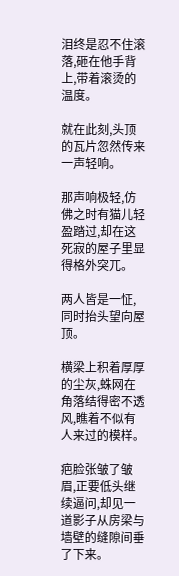泪终是忍不住滚落,砸在他手背上,带着滚烫的温度。

就在此刻,头顶的瓦片忽然传来一声轻响。

那声响极轻,仿佛之时有猫儿轻盈踏过,却在这死寂的屋子里显得格外突兀。

两人皆是一怔,同时抬头望向屋顶。

横梁上积着厚厚的尘灰,蛛网在角落结得密不透风,瞧着不似有人来过的模样。

疤脸张皱了皱眉,正要低头继续逼问,却见一道影子从房梁与墙壁的缝隙间垂了下来。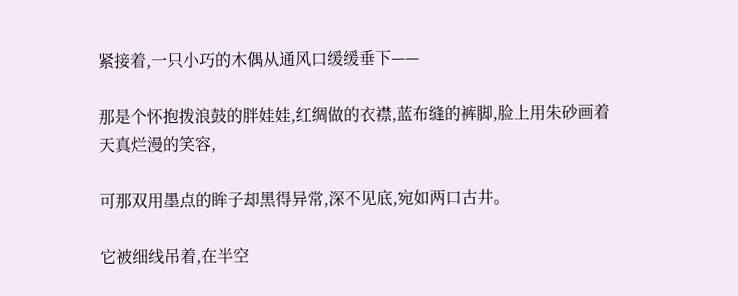紧接着,一只小巧的木偶从通风口缓缓垂下——

那是个怀抱拨浪鼓的胖娃娃,红绸做的衣襟,蓝布缝的裤脚,脸上用朱砂画着天真烂漫的笑容,

可那双用墨点的眸子却黑得异常,深不见底,宛如两口古井。

它被细线吊着,在半空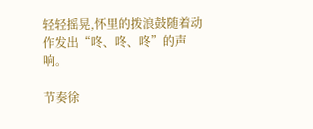轻轻摇晃,怀里的拨浪鼓随着动作发出“咚、咚、咚”的声响。

节奏徐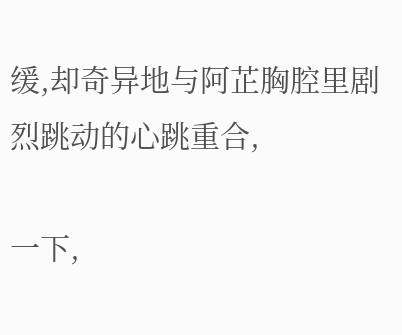缓,却奇异地与阿芷胸腔里剧烈跳动的心跳重合,

一下,